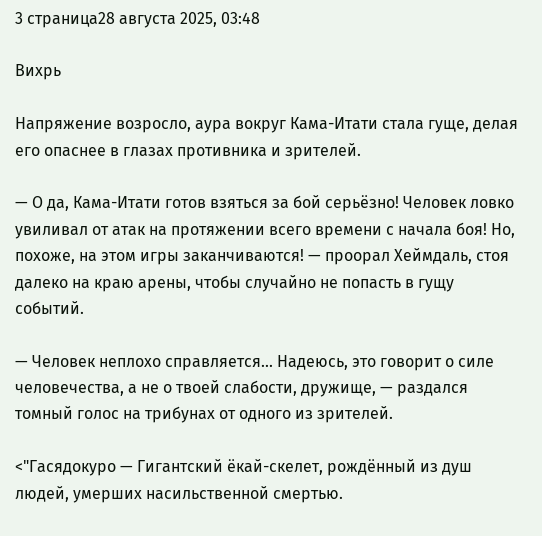3 страница28 августа 2025, 03:48

Вихрь

Напряжение возросло, аура вокруг Кама-Итати стала гуще, делая его опаснее в глазах противника и зрителей.

— О да, Кама-Итати готов взяться за бой серьёзно! Человек ловко увиливал от атак на протяжении всего времени с начала боя! Но, похоже, на этом игры заканчиваются! — проорал Хеймдаль, стоя далеко на краю арены, чтобы случайно не попасть в гущу событий.

— Человек неплохо справляется... Надеюсь, это говорит о силе человечества, а не о твоей слабости, дружище, — раздался томный голос на трибунах от одного из зрителей.

<"Гасядокуро — Гигантский ёкай-скелет, рождённый из душ людей, умерших насильственной смертью.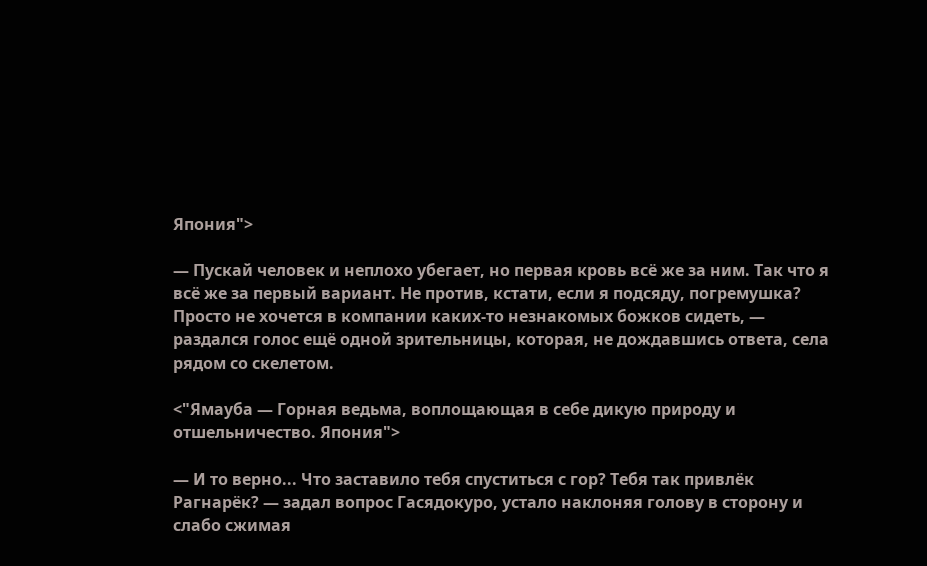Япония">

— Пускай человек и неплохо убегает, но первая кровь всё же за ним. Так что я всё же за первый вариант. Не против, кстати, если я подсяду, погремушка? Просто не хочется в компании каких-то незнакомых божков сидеть, — раздался голос ещё одной зрительницы, которая, не дождавшись ответа, села рядом со скелетом.

<"Ямауба — Горная ведьма, воплощающая в себе дикую природу и отшельничество. Япония">

— И то верно... Что заставило тебя спуститься с гор? Тебя так привлёк Рагнарёк? — задал вопрос Гасядокуро, устало наклоняя голову в сторону и слабо сжимая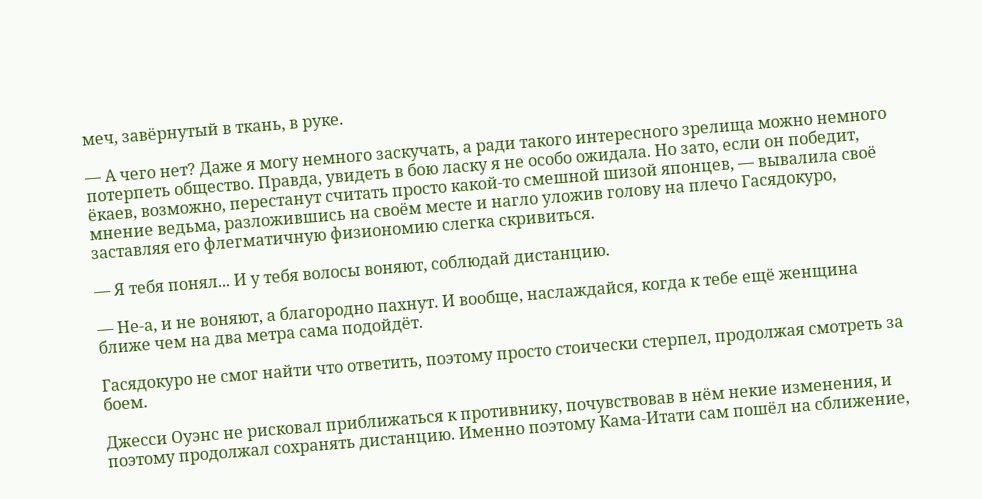меч, завёрнутый в ткань, в руке.

— А чего нет? Даже я могу немного заскучать, а ради такого интересного зрелища можно немного потерпеть общество. Правда, увидеть в бою ласку я не особо ожидала. Но зато, если он победит, ёкаев, возможно, перестанут считать просто какой-то смешной шизой японцев, — вывалила своё мнение ведьма, разложившись на своём месте и нагло уложив голову на плечо Гасядокуро, заставляя его флегматичную физиономию слегка скривиться.

— Я тебя понял... И у тебя волосы воняют, соблюдай дистанцию.

— Не-а, и не воняют, а благородно пахнут. И вообще, наслаждайся, когда к тебе ещё женщина ближе чем на два метра сама подойдёт.

Гасядокуро не смог найти что ответить, поэтому просто стоически стерпел, продолжая смотреть за боем.

Джесси Оуэнс не рисковал приближаться к противнику, почувствовав в нём некие изменения, и поэтому продолжал сохранять дистанцию. Именно поэтому Кама-Итати сам пошёл на сближение,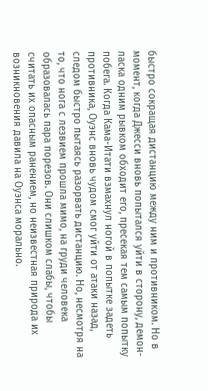быстро сокращая дистанцию между ним и противником. Но в момент, когда Джесси вновь попытался уйти в сторону, демон-ласка одним рывком обходит его, пресекая тем самым попытку побега. Когда Кама-Итати взмахнул ногой в попытке задеть противника, Оуэнс вновь чудом смог уйти от атаки назад, следом быстро пытаясь разорвать дистанцию. Но, несмотря на то, что нога с лезвием прошла мимо, на груди человека образовалась пара порезов. Они слишком слабы, чтобы считать их опасным ранением, но неизвестная природа их возникновения давила на Оуэнса морально.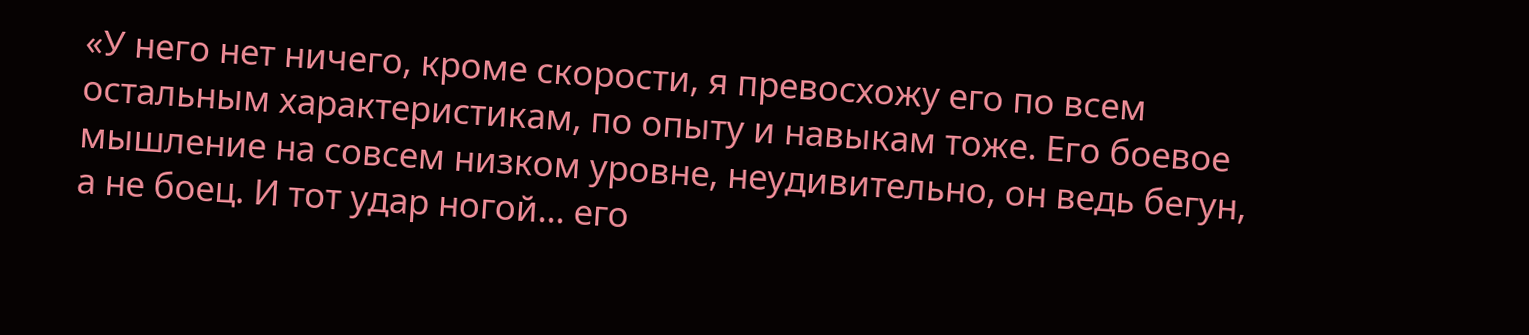«У него нет ничего, кроме скорости, я превосхожу его по всем остальным характеристикам, по опыту и навыкам тоже. Его боевое мышление на совсем низком уровне, неудивительно, он ведь бегун, а не боец. И тот удар ногой... его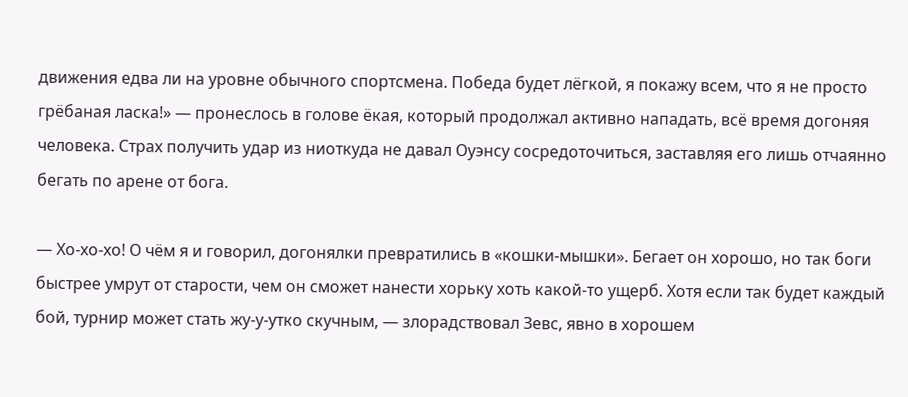движения едва ли на уровне обычного спортсмена. Победа будет лёгкой, я покажу всем, что я не просто грёбаная ласка!» — пронеслось в голове ёкая, который продолжал активно нападать, всё время догоняя человека. Страх получить удар из ниоткуда не давал Оуэнсу сосредоточиться, заставляя его лишь отчаянно бегать по арене от бога.

— Хо-хо-хо! О чём я и говорил, догонялки превратились в «кошки-мышки». Бегает он хорошо, но так боги быстрее умрут от старости, чем он сможет нанести хорьку хоть какой-то ущерб. Хотя если так будет каждый бой, турнир может стать жу-у-утко скучным, — злорадствовал Зевс, явно в хорошем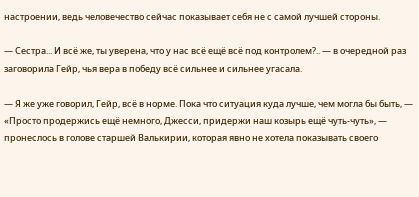настроении, ведь человечество сейчас показывает себя не с самой лучшей стороны.

— Сестра... И всё же, ты уверена, что у нас всё ещё всё под контролем?.. — в очередной раз заговорила Гейр, чья вера в победу всё сильнее и сильнее угасала.

— Я же уже говорил, Гейр, всё в норме. Пока что ситуация куда лучше, чем могла бы быть, — «Просто продержись ещё немного, Джесси, придержи наш козырь ещё чуть-чуть», — пронеслось в голове старшей Валькирии, которая явно не хотела показывать своего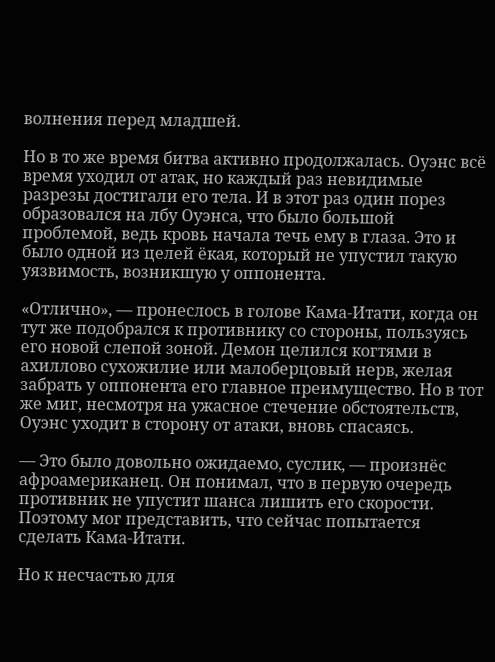волнения перед младшей.

Но в то же время битва активно продолжалась. Оуэнс всё время уходил от атак, но каждый раз невидимые разрезы достигали его тела. И в этот раз один порез образовался на лбу Оуэнса, что было большой проблемой, ведь кровь начала течь ему в глаза. Это и было одной из целей ёкая, который не упустил такую уязвимость, возникшую у оппонента.

«Отлично», — пронеслось в голове Кама-Итати, когда он тут же подобрался к противнику со стороны, пользуясь его новой слепой зоной. Демон целился когтями в ахиллово сухожилие или малоберцовый нерв, желая забрать у оппонента его главное преимущество. Но в тот же миг, несмотря на ужасное стечение обстоятельств, Оуэнс уходит в сторону от атаки, вновь спасаясь.

— Это было довольно ожидаемо, суслик, — произнёс афроамериканец. Он понимал, что в первую очередь противник не упустит шанса лишить его скорости. Поэтому мог представить, что сейчас попытается сделать Кама-Итати.

Но к несчастью для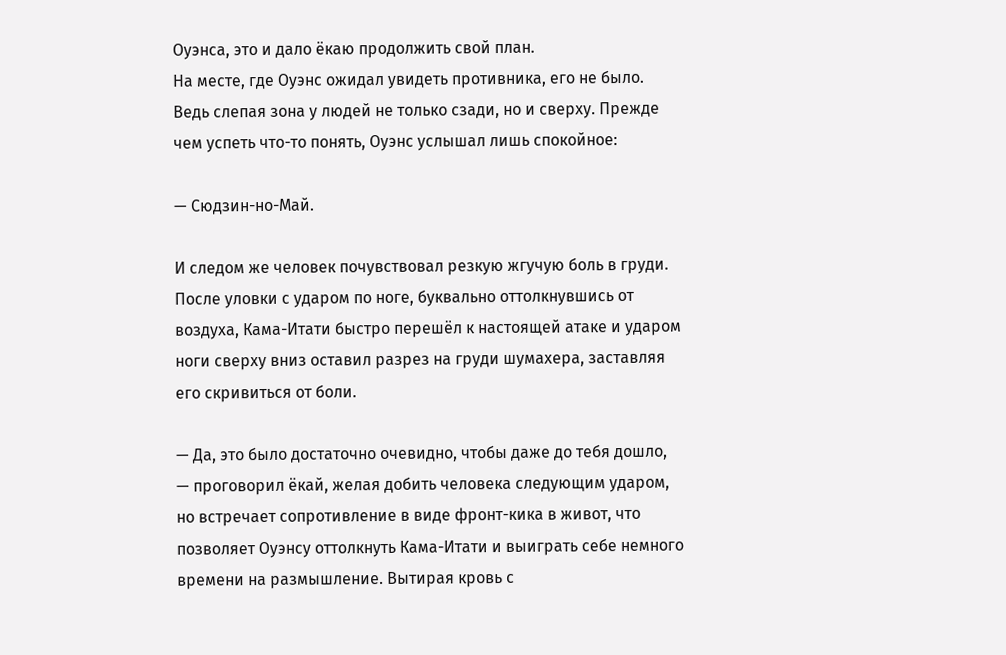Оуэнса, это и дало ёкаю продолжить свой план.
На месте, где Оуэнс ожидал увидеть противника, его не было. Ведь слепая зона у людей не только сзади, но и сверху. Прежде чем успеть что-то понять, Оуэнс услышал лишь спокойное:

— Сюдзин-но-Май.

И следом же человек почувствовал резкую жгучую боль в груди. После уловки с ударом по ноге, буквально оттолкнувшись от воздуха, Кама-Итати быстро перешёл к настоящей атаке и ударом ноги сверху вниз оставил разрез на груди шумахера, заставляя его скривиться от боли.

— Да, это было достаточно очевидно, чтобы даже до тебя дошло, — проговорил ёкай, желая добить человека следующим ударом, но встречает сопротивление в виде фронт-кика в живот, что позволяет Оуэнсу оттолкнуть Кама-Итати и выиграть себе немного времени на размышление. Вытирая кровь с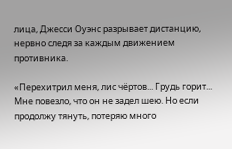лица, Джесси Оуэнс разрывает дистанцию, нервно следя за каждым движением противника.

«Перехитрил меня, лис чёртов... Грудь горит... Мне повезло, что он не задел шею. Но если продолжу тянуть, потеряю много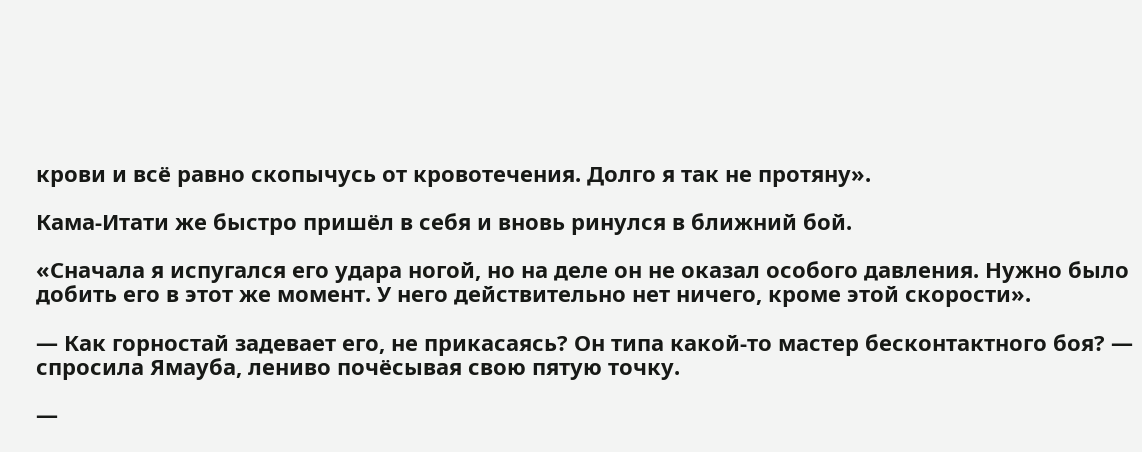крови и всё равно скопычусь от кровотечения. Долго я так не протяну».

Кама-Итати же быстро пришёл в себя и вновь ринулся в ближний бой.

«Сначала я испугался его удара ногой, но на деле он не оказал особого давления. Нужно было добить его в этот же момент. У него действительно нет ничего, кроме этой скорости».

— Как горностай задевает его, не прикасаясь? Он типа какой-то мастер бесконтактного боя? — спросила Ямауба, лениво почёсывая свою пятую точку.

—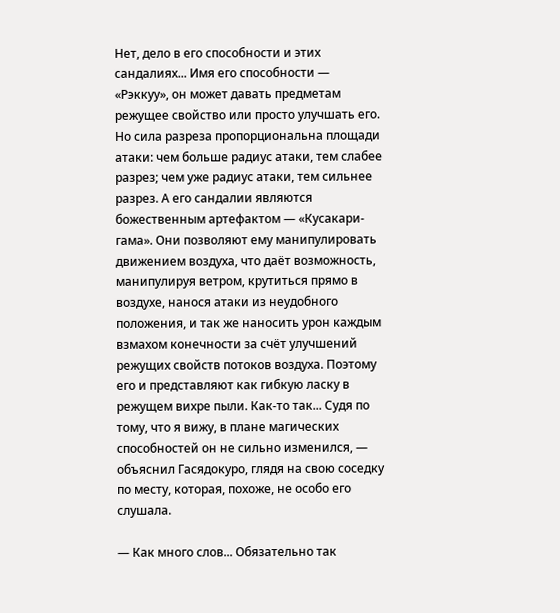Нет, дело в его способности и этих сандалиях... Имя его способности — «Рэккуу», он может давать предметам режущее свойство или просто улучшать его. Но сила разреза пропорциональна площади атаки: чем больше радиус атаки, тем слабее разрез; чем уже радиус атаки, тем сильнее разрез. А его сандалии являются божественным артефактом — «Кусакари-гама». Они позволяют ему манипулировать движением воздуха, что даёт возможность, манипулируя ветром, крутиться прямо в воздухе, нанося атаки из неудобного положения, и так же наносить урон каждым взмахом конечности за счёт улучшений режущих свойств потоков воздуха. Поэтому его и представляют как гибкую ласку в режущем вихре пыли. Как-то так... Судя по тому, что я вижу, в плане магических способностей он не сильно изменился, — объяснил Гасядокуро, глядя на свою соседку по месту, которая, похоже, не особо его слушала.

— Как много слов... Обязательно так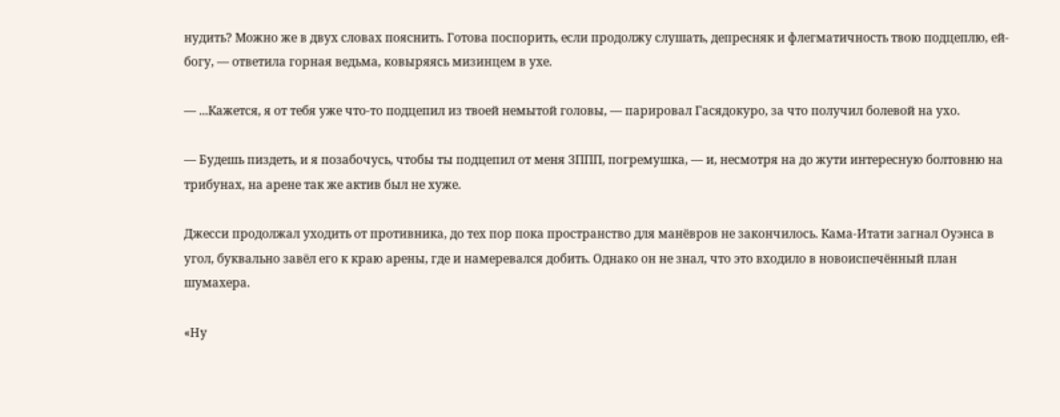нудить? Можно же в двух словах пояснить. Готова поспорить, если продолжу слушать, депресняк и флегматичность твою подцеплю, ей-богу, — ответила горная ведьма, ковыряясь мизинцем в ухе.

— ...Кажется, я от тебя уже что-то подцепил из твоей немытой головы, — парировал Гасядокуро, за что получил болевой на ухо.

— Будешь пиздеть, и я позабочусь, чтобы ты подцепил от меня ЗППП, погремушка, — и, несмотря на до жути интересную болтовню на трибунах, на арене так же актив был не хуже.

Джесси продолжал уходить от противника, до тех пор пока пространство для манёвров не закончилось. Кама-Итати загнал Оуэнса в угол, буквально завёл его к краю арены, где и намеревался добить. Однако он не знал, что это входило в новоиспечённый план шумахера.

«Ну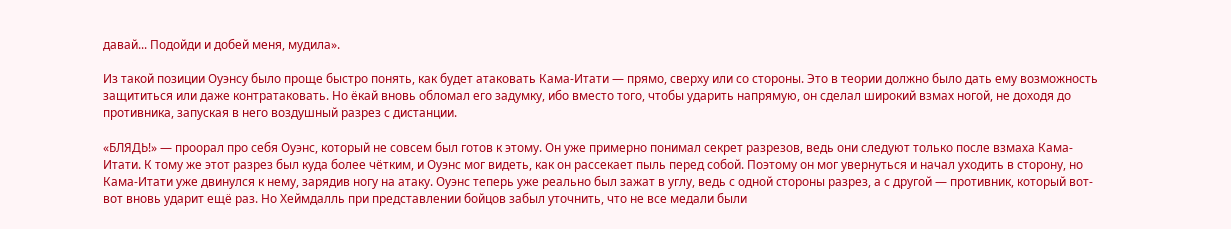давай... Подойди и добей меня, мудила».

Из такой позиции Оуэнсу было проще быстро понять, как будет атаковать Кама-Итати — прямо, сверху или со стороны. Это в теории должно было дать ему возможность защититься или даже контратаковать. Но ёкай вновь обломал его задумку, ибо вместо того, чтобы ударить напрямую, он сделал широкий взмах ногой, не доходя до противника, запуская в него воздушный разрез с дистанции.

«БЛЯДЬ!» — проорал про себя Оуэнс, который не совсем был готов к этому. Он уже примерно понимал секрет разрезов, ведь они следуют только после взмаха Кама-Итати. К тому же этот разрез был куда более чётким, и Оуэнс мог видеть, как он рассекает пыль перед собой. Поэтому он мог увернуться и начал уходить в сторону, но Кама-Итати уже двинулся к нему, зарядив ногу на атаку. Оуэнс теперь уже реально был зажат в углу, ведь с одной стороны разрез, а с другой — противник, который вот-вот вновь ударит ещё раз. Но Хеймдалль при представлении бойцов забыл уточнить, что не все медали были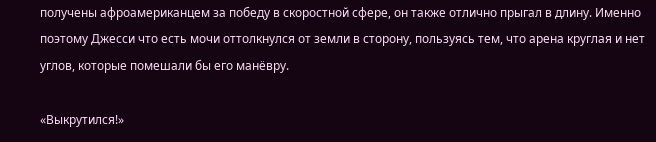получены афроамериканцем за победу в скоростной сфере, он также отлично прыгал в длину. Именно поэтому Джесси что есть мочи оттолкнулся от земли в сторону, пользуясь тем, что арена круглая и нет углов, которые помешали бы его манёвру.

«Выкрутился!»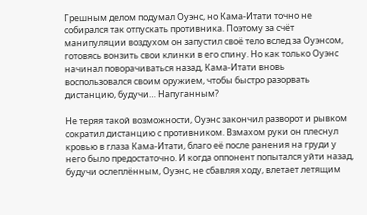Грешным делом подумал Оуэнс, но Кама-Итати точно не собирался так отпускать противника. Поэтому за счёт манипуляции воздухом он запустил своё тело вслед за Оуэнсом, готовясь вонзить свои клинки в его спину. Но как только Оуэнс начинал поворачиваться назад, Кама-Итати вновь воспользовался своим оружием, чтобы быстро разорвать дистанцию, будучи… Напуганным?

Не теряя такой возможности, Оуэнс закончил разворот и рывком сократил дистанцию с противником. Взмахом руки он плеснул кровью в глаза Кама-Итати, благо её после ранения на груди у него было предостаточно. И когда оппонент попытался уйти назад, будучи ослеплённым, Оуэнс, не сбавляя ходу, влетает летящим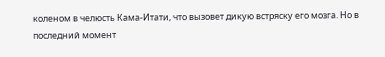коленом в челюсть Кама-Итати, что вызовет дикую встряску его мозга. Но в последний момент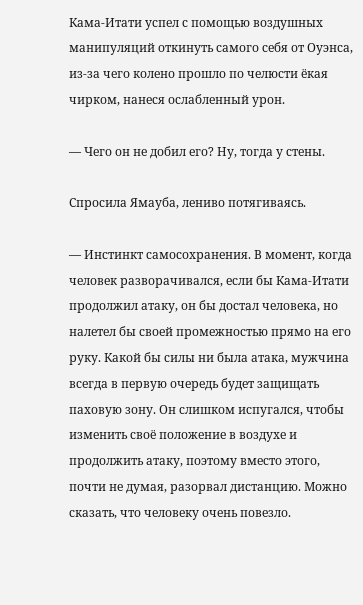Кама-Итати успел с помощью воздушных манипуляций откинуть самого себя от Оуэнса, из-за чего колено прошло по челюсти ёкая чирком, нанеся ослабленный урон.

— Чего он не добил его? Ну, тогда у стены.

Спросила Ямауба, лениво потягиваясь.

— Инстинкт самосохранения. В момент, когда человек разворачивался, если бы Кама-Итати продолжил атаку, он бы достал человека, но налетел бы своей промежностью прямо на его руку. Какой бы силы ни была атака, мужчина всегда в первую очередь будет защищать паховую зону. Он слишком испугался, чтобы изменить своё положение в воздухе и продолжить атаку, поэтому вместо этого, почти не думая, разорвал дистанцию. Можно сказать, что человеку очень повезло.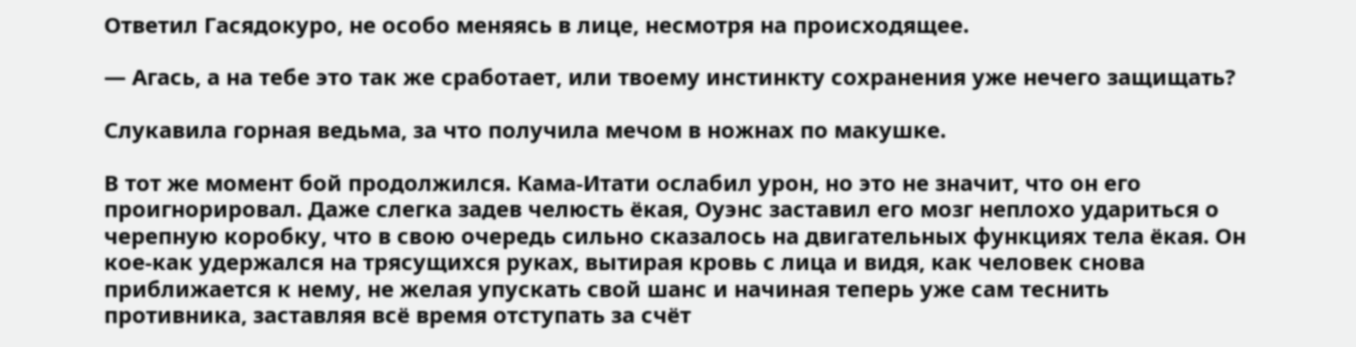Ответил Гасядокуро, не особо меняясь в лице, несмотря на происходящее.

— Агась, а на тебе это так же сработает, или твоему инстинкту сохранения уже нечего защищать?

Слукавила горная ведьма, за что получила мечом в ножнах по макушке.

В тот же момент бой продолжился. Кама-Итати ослабил урон, но это не значит, что он его проигнорировал. Даже слегка задев челюсть ёкая, Оуэнс заставил его мозг неплохо удариться о черепную коробку, что в свою очередь сильно сказалось на двигательных функциях тела ёкая. Он кое-как удержался на трясущихся руках, вытирая кровь с лица и видя, как человек снова приближается к нему, не желая упускать свой шанс и начиная теперь уже сам теснить противника, заставляя всё время отступать за счёт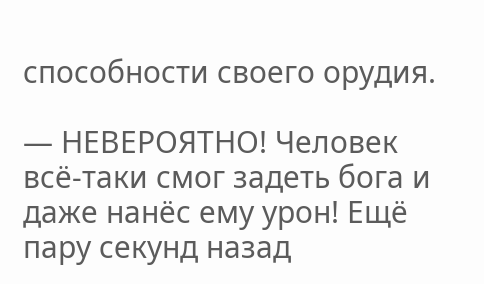способности своего орудия.

— НЕВЕРОЯТНО! Человек всё-таки смог задеть бога и даже нанёс ему урон! Ещё пару секунд назад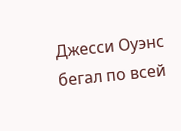Джесси Оуэнс бегал по всей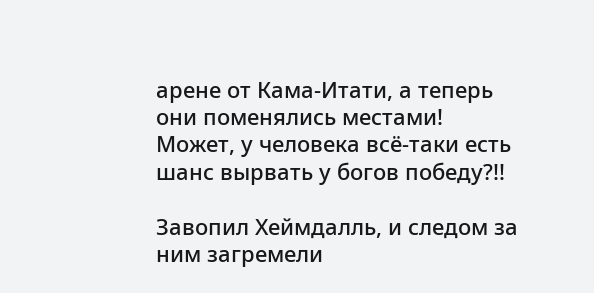арене от Кама-Итати, а теперь они поменялись местами! Может, у человека всё-таки есть шанс вырвать у богов победу?!!

Завопил Хеймдалль, и следом за ним загремели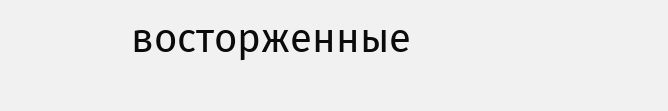восторженные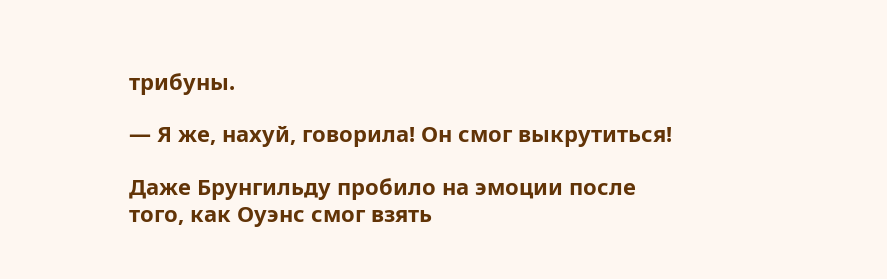трибуны.

— Я же, нахуй, говорила! Он смог выкрутиться!

Даже Брунгильду пробило на эмоции после того, как Оуэнс смог взять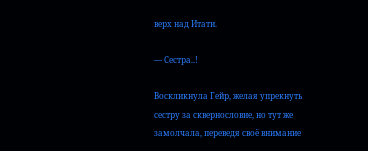верх над Итати.

— Сестра..!

Воскликнула Гейр, желая упрекнуть сестру за сквернословие, но тут же замолчала, переведя своё внимание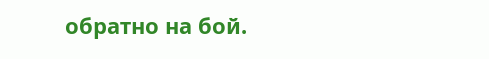обратно на бой.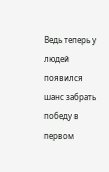Ведь теперь у людей появился шанс забрать победу в первом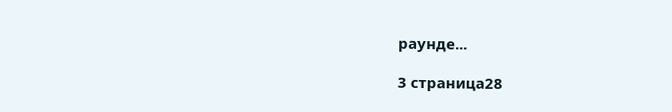раунде...

3 страница28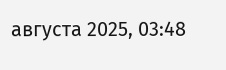августа 2025, 03:48